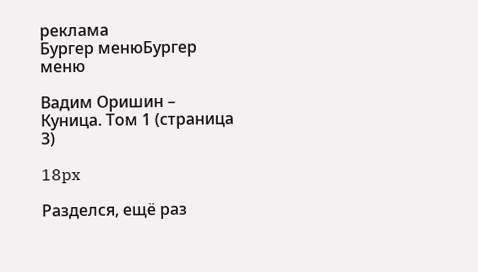реклама
Бургер менюБургер меню

Вадим Оришин – Куница. Том 1 (страница 3)

18px

Разделся, ещё раз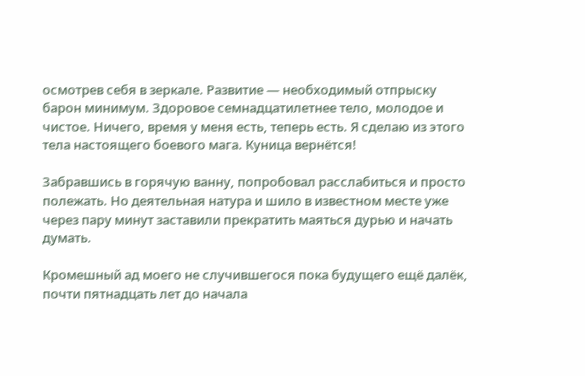осмотрев себя в зеркале. Развитие — необходимый отпрыску барон минимум. Здоровое семнадцатилетнее тело, молодое и чистое. Ничего, время у меня есть, теперь есть. Я сделаю из этого тела настоящего боевого мага. Куница вернётся!

Забравшись в горячую ванну, попробовал расслабиться и просто полежать. Но деятельная натура и шило в известном месте уже через пару минут заставили прекратить маяться дурью и начать думать.

Кромешный ад моего не случившегося пока будущего ещё далёк, почти пятнадцать лет до начала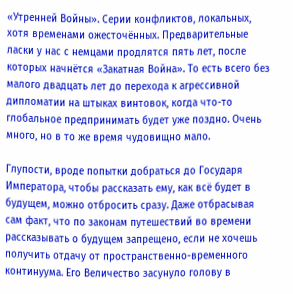«Утренней Войны». Серии конфликтов, локальных, хотя временами ожесточённых. Предварительные ласки у нас с немцами продлятся пять лет, после которых начнётся «Закатная Война». То есть всего без малого двадцать лет до перехода к агрессивной дипломатии на штыках винтовок, когда что-то глобальное предпринимать будет уже поздно. Очень много, но в то же время чудовищно мало.

Глупости, вроде попытки добраться до Государя Императора, чтобы рассказать ему, как всё будет в будущем, можно отбросить сразу. Даже отбрасывая сам факт, что по законам путешествий во времени рассказывать о будущем запрещено, если не хочешь получить отдачу от пространственно-временного континуума. Его Величество засунуло голову в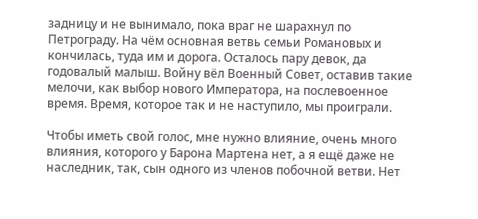задницу и не вынимало, пока враг не шарахнул по Петрограду. На чём основная ветвь семьи Романовых и кончилась, туда им и дорога. Осталось пару девок, да годовалый малыш. Войну вёл Военный Совет, оставив такие мелочи, как выбор нового Императора, на послевоенное время. Время, которое так и не наступило, мы проиграли.

Чтобы иметь свой голос, мне нужно влияние, очень много влияния, которого у Барона Мартена нет, а я ещё даже не наследник, так, сын одного из членов побочной ветви. Нет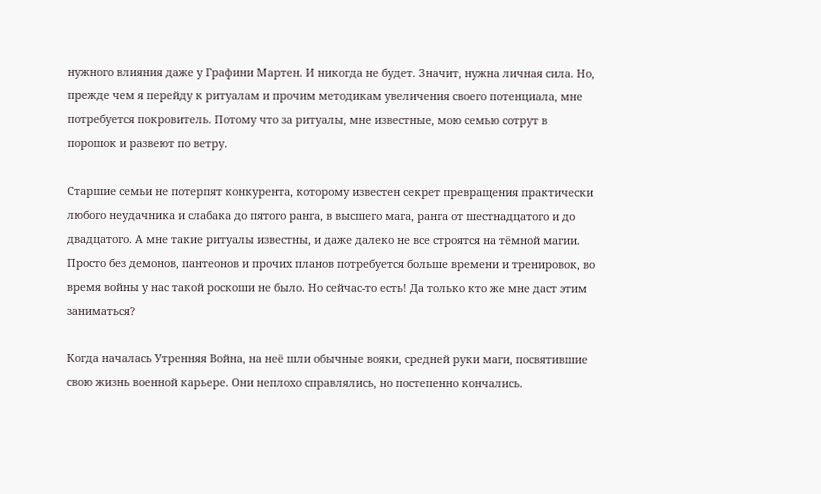нужного влияния даже у Графини Мартен. И никогда не будет. Значит, нужна личная сила. Но, прежде чем я перейду к ритуалам и прочим методикам увеличения своего потенциала, мне потребуется покровитель. Потому что за ритуалы, мне известные, мою семью сотрут в порошок и развеют по ветру.

Старшие семьи не потерпят конкурента, которому известен секрет превращения практически любого неудачника и слабака до пятого ранга, в высшего мага, ранга от шестнадцатого и до двадцатого. А мне такие ритуалы известны, и даже далеко не все строятся на тёмной магии. Просто без демонов, пантеонов и прочих планов потребуется больше времени и тренировок, во время войны у нас такой роскоши не было. Но сейчас-то есть! Да только кто же мне даст этим заниматься?

Когда началась Утренняя Война, на неё шли обычные вояки, средней руки маги, посвятившие свою жизнь военной карьере. Они неплохо справлялись, но постепенно кончались.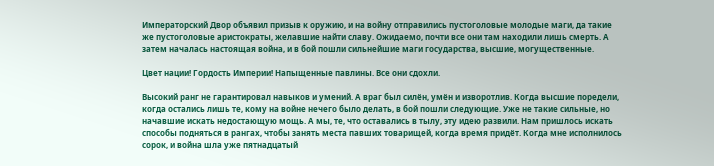Императорский Двор объявил призыв к оружию, и на войну отправились пустоголовые молодые маги, да такие же пустоголовые аристократы, желавшие найти славу. Ожидаемо, почти все они там находили лишь смерть. А затем началась настоящая война, и в бой пошли сильнейшие маги государства, высшие, могущественные.

Цвет нации! Гордость Империи! Напыщенные павлины. Все они сдохли.

Высокий ранг не гарантировал навыков и умений. А враг был силён, умён и изворотлив. Когда высшие поредели, когда остались лишь те, кому на войне нечего было делать, в бой пошли следующие. Уже не такие сильные, но начавшие искать недостающую мощь. А мы, те, что оставались в тылу, эту идею развили. Нам пришлось искать способы подняться в рангах, чтобы занять места павших товарищей, когда время придёт. Когда мне исполнилось сорок, и война шла уже пятнадцатый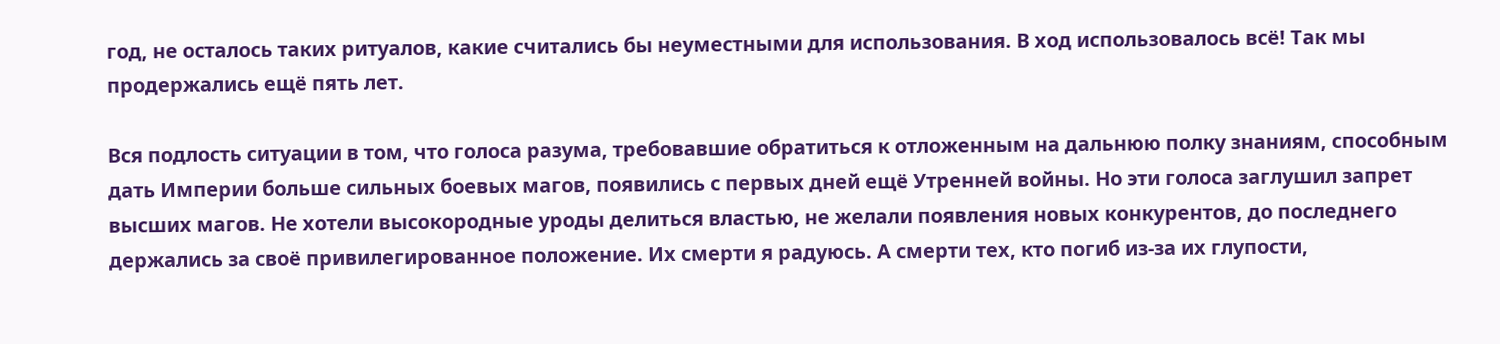год, не осталось таких ритуалов, какие считались бы неуместными для использования. В ход использовалось всё! Так мы продержались ещё пять лет.

Вся подлость ситуации в том, что голоса разума, требовавшие обратиться к отложенным на дальнюю полку знаниям, способным дать Империи больше сильных боевых магов, появились с первых дней ещё Утренней войны. Но эти голоса заглушил запрет высших магов. Не хотели высокородные уроды делиться властью, не желали появления новых конкурентов, до последнего держались за своё привилегированное положение. Их смерти я радуюсь. А смерти тех, кто погиб из-за их глупости,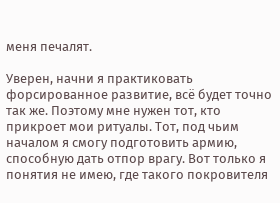меня печалят.

Уверен, начни я практиковать форсированное развитие, всё будет точно так же. Поэтому мне нужен тот, кто прикроет мои ритуалы. Тот, под чьим началом я смогу подготовить армию, способную дать отпор врагу. Вот только я понятия не имею, где такого покровителя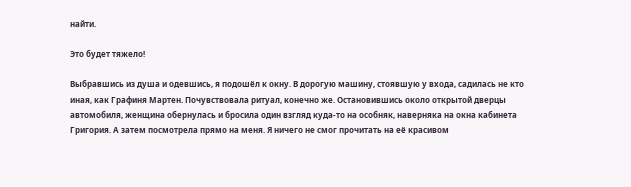найти.

Это будет тяжело!

Выбравшись из душа и одевшись, я подошёл к окну. В дорогую машину, стоявшую у входа, садилась не кто иная, как Графиня Мартен. Почувствовала ритуал, конечно же. Остановившись около открытой дверцы автомобиля, женщина обернулась и бросила один взгляд куда-то на особняк, наверняка на окна кабинета Григория. А затем посмотрела прямо на меня. Я ничего не смог прочитать на её красивом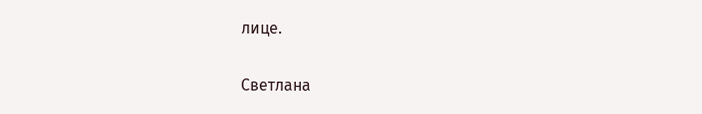лице.

Светлана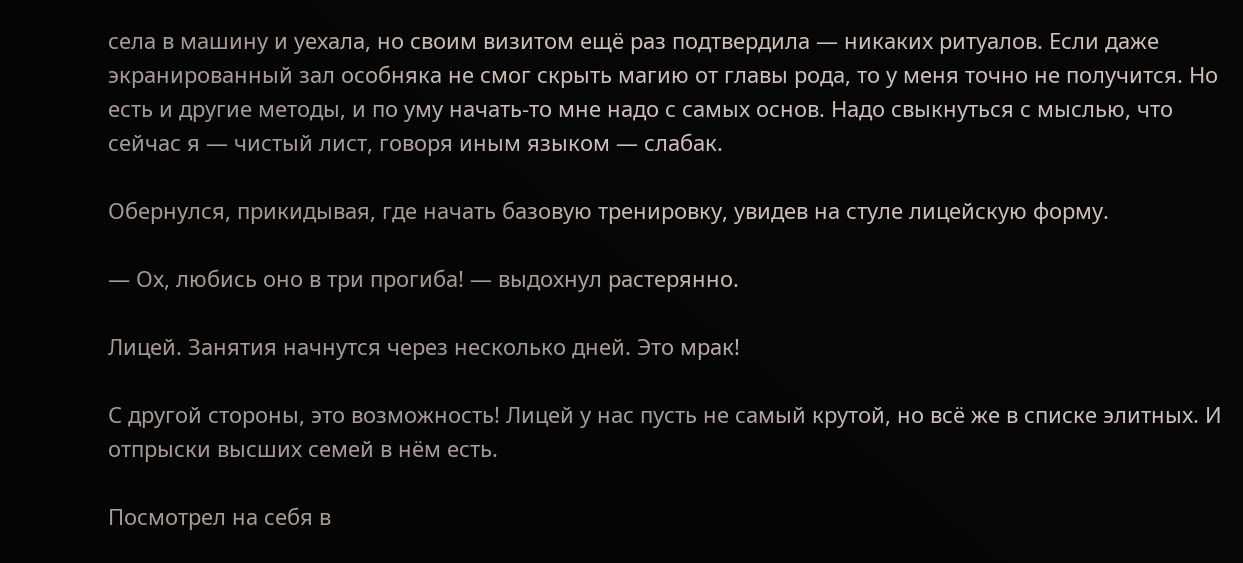села в машину и уехала, но своим визитом ещё раз подтвердила — никаких ритуалов. Если даже экранированный зал особняка не смог скрыть магию от главы рода, то у меня точно не получится. Но есть и другие методы, и по уму начать-то мне надо с самых основ. Надо свыкнуться с мыслью, что сейчас я — чистый лист, говоря иным языком — слабак.

Обернулся, прикидывая, где начать базовую тренировку, увидев на стуле лицейскую форму.

— Ох, любись оно в три прогиба! — выдохнул растерянно.

Лицей. Занятия начнутся через несколько дней. Это мрак!

С другой стороны, это возможность! Лицей у нас пусть не самый крутой, но всё же в списке элитных. И отпрыски высших семей в нём есть.

Посмотрел на себя в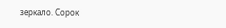зеркало. Сорок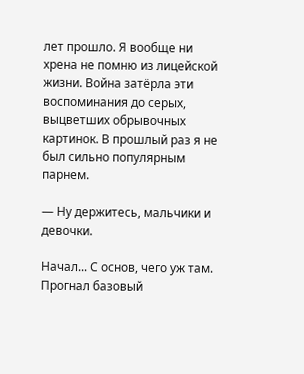лет прошло. Я вообще ни хрена не помню из лицейской жизни. Война затёрла эти воспоминания до серых, выцветших обрывочных картинок. В прошлый раз я не был сильно популярным парнем.

— Ну держитесь, мальчики и девочки.

Начал... С основ, чего уж там. Прогнал базовый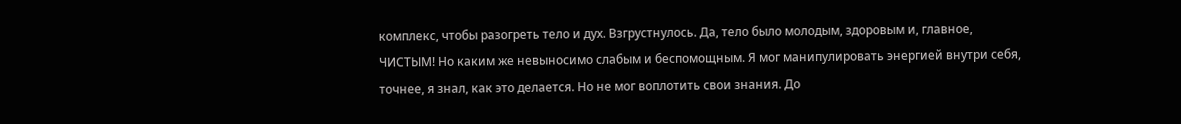комплекс, чтобы разогреть тело и дух. Взгрустнулось. Да, тело было молодым, здоровым и, главное, ЧИСТЫМ! Но каким же невыносимо слабым и беспомощным. Я мог манипулировать энергией внутри себя, точнее, я знал, как это делается. Но не мог воплотить свои знания. До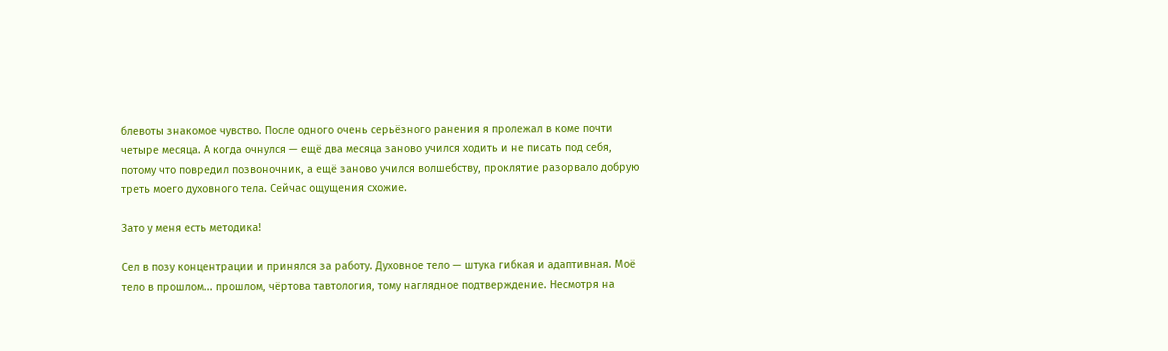блевоты знакомое чувство. После одного очень серьёзного ранения я пролежал в коме почти четыре месяца. А когда очнулся — ещё два месяца заново учился ходить и не писать под себя, потому что повредил позвоночник, а ещё заново учился волшебству, проклятие разорвало добрую треть моего духовного тела. Сейчас ощущения схожие.

Зато у меня есть методика!

Сел в позу концентрации и принялся за работу. Духовное тело — штука гибкая и адаптивная. Моё тело в прошлом... прошлом, чёртова тавтология, тому наглядное подтверждение. Несмотря на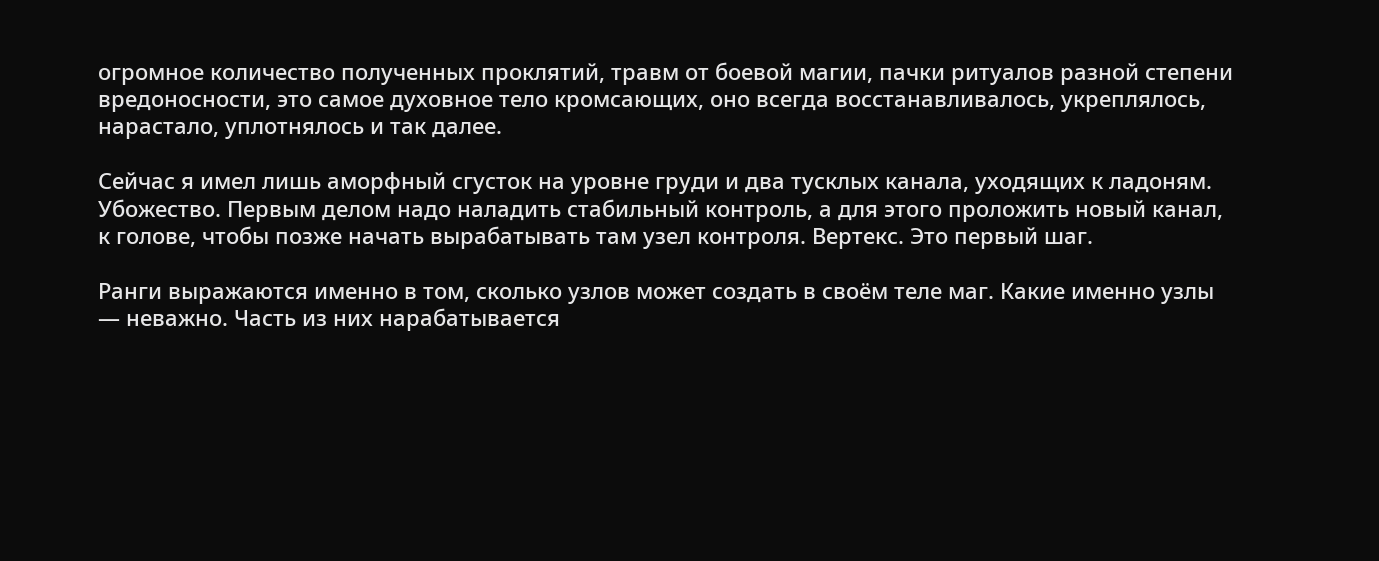огромное количество полученных проклятий, травм от боевой магии, пачки ритуалов разной степени вредоносности, это самое духовное тело кромсающих, оно всегда восстанавливалось, укреплялось, нарастало, уплотнялось и так далее.

Сейчас я имел лишь аморфный сгусток на уровне груди и два тусклых канала, уходящих к ладоням. Убожество. Первым делом надо наладить стабильный контроль, а для этого проложить новый канал, к голове, чтобы позже начать вырабатывать там узел контроля. Вертекс. Это первый шаг.

Ранги выражаются именно в том, сколько узлов может создать в своём теле маг. Какие именно узлы — неважно. Часть из них нарабатывается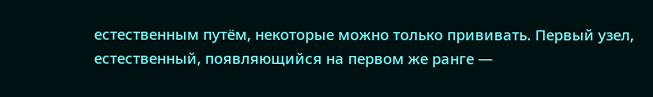естественным путём, некоторые можно только прививать. Первый узел, естественный, появляющийся на первом же ранге —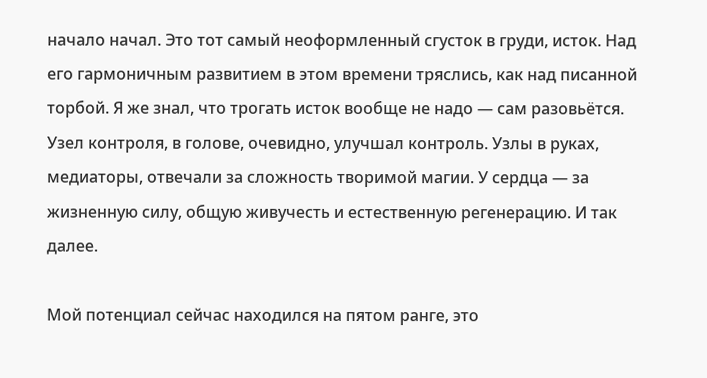начало начал. Это тот самый неоформленный сгусток в груди, исток. Над его гармоничным развитием в этом времени тряслись, как над писанной торбой. Я же знал, что трогать исток вообще не надо — сам разовьётся. Узел контроля, в голове, очевидно, улучшал контроль. Узлы в руках, медиаторы, отвечали за сложность творимой магии. У сердца — за жизненную силу, общую живучесть и естественную регенерацию. И так далее.

Мой потенциал сейчас находился на пятом ранге, это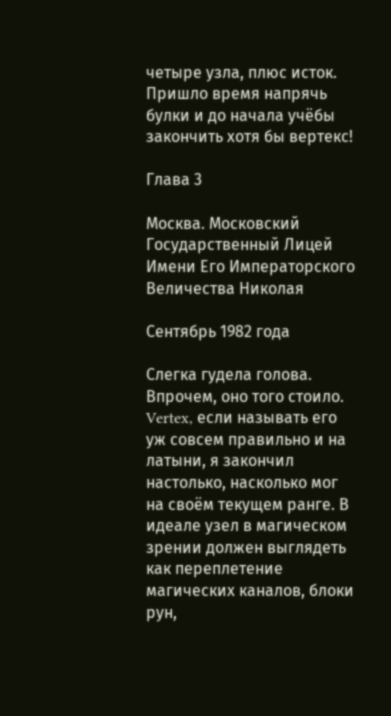четыре узла, плюс исток. Пришло время напрячь булки и до начала учёбы закончить хотя бы вертекс!

Глава 3

Москва. Московский Государственный Лицей Имени Его Императорского Величества Николая

Сентябрь 1982 года

Слегка гудела голова. Впрочем, оно того стоило. Vertex, если называть его уж совсем правильно и на латыни, я закончил настолько, насколько мог на своём текущем ранге. В идеале узел в магическом зрении должен выглядеть как переплетение магических каналов, блоки рун,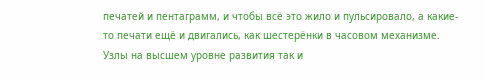печатей и пентаграмм, и чтобы всё это жило и пульсировало, а какие-то печати ещё и двигались, как шестерёнки в часовом механизме. Узлы на высшем уровне развития так и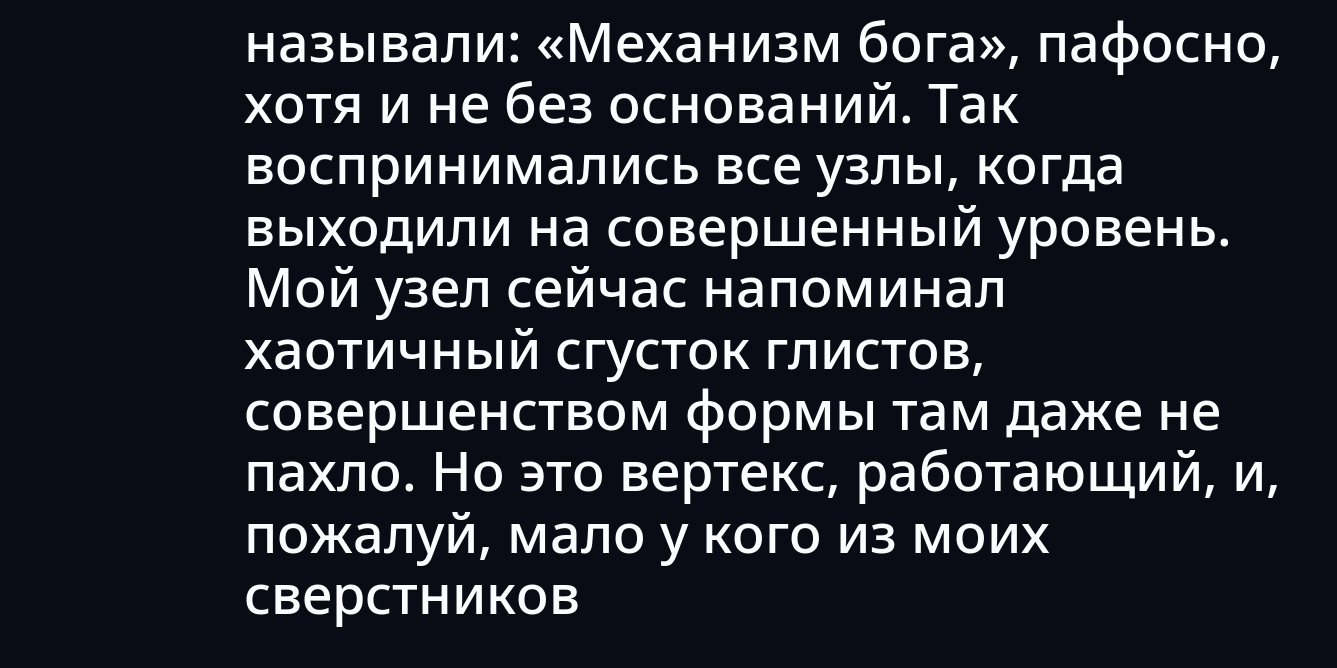называли: «Механизм бога», пафосно, хотя и не без оснований. Так воспринимались все узлы, когда выходили на совершенный уровень. Мой узел сейчас напоминал хаотичный сгусток глистов, совершенством формы там даже не пахло. Но это вертекс, работающий, и, пожалуй, мало у кого из моих сверстников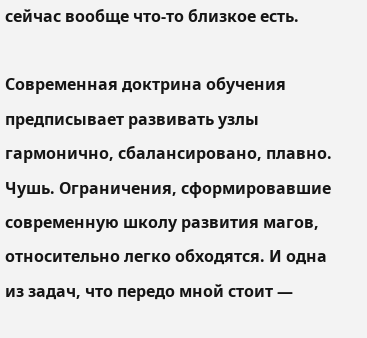сейчас вообще что-то близкое есть.

Современная доктрина обучения предписывает развивать узлы гармонично, сбалансировано, плавно. Чушь. Ограничения, сформировавшие современную школу развития магов, относительно легко обходятся. И одна из задач, что передо мной стоит —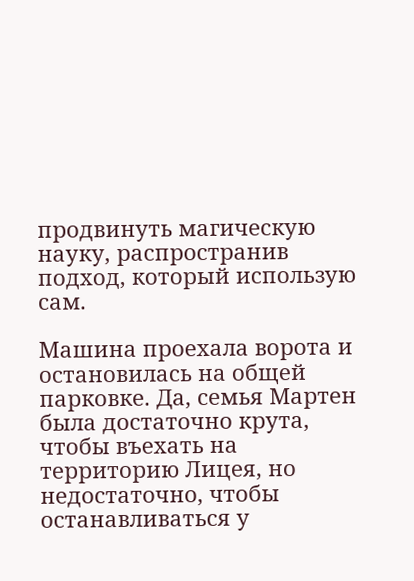продвинуть магическую науку, распространив подход, который использую сам.

Машина проехала ворота и остановилась на общей парковке. Да, семья Мартен была достаточно крута, чтобы въехать на территорию Лицея, но недостаточно, чтобы останавливаться у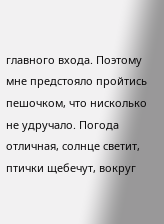главного входа. Поэтому мне предстояло пройтись пешочком, что нисколько не удручало. Погода отличная, солнце светит, птички щебечут, вокруг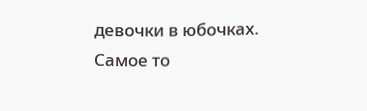девочки в юбочках. Самое то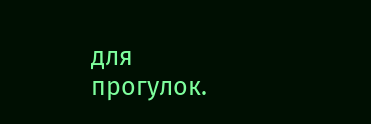для прогулок.